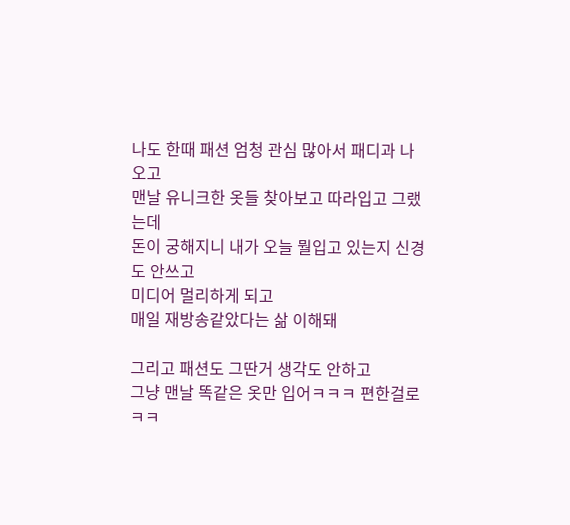나도 한때 패션 엄청 관심 많아서 패디과 나오고
맨날 유니크한 옷들 찾아보고 따라입고 그랬는데
돈이 궁해지니 내가 오늘 뭘입고 있는지 신경도 안쓰고
미디어 멀리하게 되고
매일 재방송같았다는 삶 이해돼

그리고 패션도 그딴거 생각도 안하고
그냥 맨날 똑같은 옷만 입어ㅋㅋㅋ 편한걸로ㅋㅋ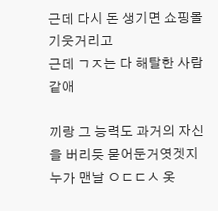근데 다시 돈 생기면 쇼핑몰 기웃거리고
근데 ㄱㅈ는 다 해탈한 사람같애

끼랑 그 능력도 과거의 자신을 버리듯 묻어둔거엿겟지
누가 맨날 ㅇㄷㄷㅅ 옷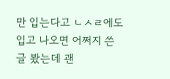만 입는다고 ㄴㅅㄹ에도
입고 나오면 어쩌지 쓴 글 봤는데 괜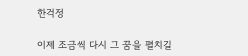한걱정

이제 조금씩 다시 그 꿈을 펼치길